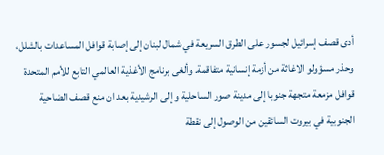أدى قصف إسرائيل لجسور على الطرق السريعة في شمال لبنان إلى إصابة قوافل المساعدات بالشلل، وحذر مسؤولو الاغاثة من أزمة إنسانية متفاقمة. وألغى برنامج الأغذية العالمي التابع للأمم المتحدة قوافل مزمعة متجهة جنوبا إلى مدينة صور الساحلية و إلى الرشيدية بعد ان منع قصف الضاحية الجنوبية في بيروت السائقين من الوصول إلى نقطة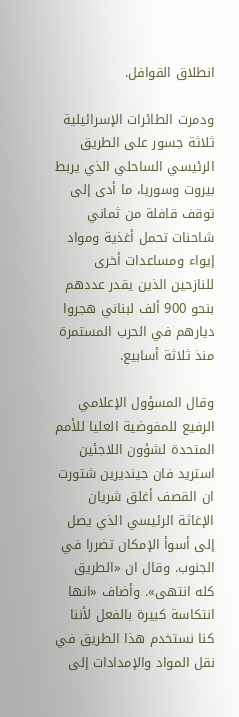انطلاق القوافل.

ودمرت الطائرات الإسرائيلية ثلاثة جسور على الطريق الرئيسي الساحلي الذي يربط بيروت وسوريا، ما أدى إلى توقف قافلة من ثماني شاحنات تحمل أغذية ومواد إيواء ومساعدات أخرى للنازحين الذين يقدر عددهم بنحو 900 ألف لبناني هجروا ديارهم في الحرب المستمرة منذ ثلاثة أسابيع.

وقال المسؤول الإعلامي الرفيع للمفوضية العليا للأمم المتحدة لشؤون اللاجئين استريد فان جينديرين شتورت ان القصف أغلق شريان الإغاثة الرئيسي الذي يصل إلى أسوأ الإمكان تضررا في الجنوب. وقال ان «الطريق كله انتهى». وأضاف «انها انتكاسة كبيرة بالفعل لأننا كنا نستخدم هذا الطريق في نقل المواد والإمدادات إلى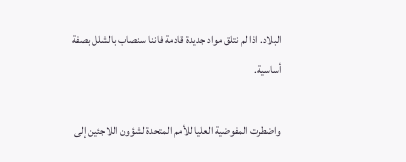البلاد. اذا لم نتلق مواد جديدة قادمة فاننا سنصاب بالشلل بصفة أساسية.

واضطرت المفوضية العليا للأمم المتحدة لشؤون اللاجئين إلى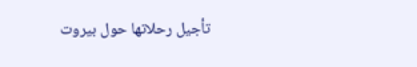تأجيل رحلاتها حول بيروت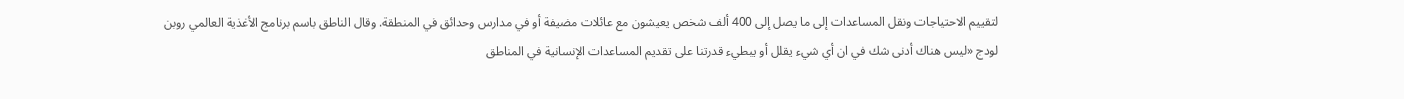لتقييم الاحتياجات ونقل المساعدات إلى ما يصل إلى 400 ألف شخص يعيشون مع عائلات مضيفة أو في مدارس وحدائق في المنطقة. وقال الناطق باسم برنامج الأغذية العالمي روبن لودج «ليس هناك أدنى شك في ان أي شيء يقلل أو يبطيء قدرتنا على تقديم المساعدات الإنسانية في المناطق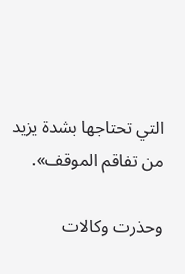التي تحتاجها بشدة يزيد من تفاقم الموقف».

وحذرت وكالات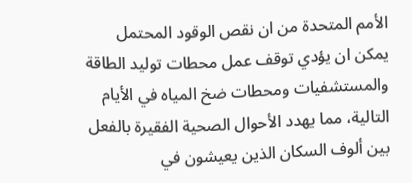الأمم المتحدة من ان نقص الوقود المحتمل يمكن ان يؤدي توقف عمل محطات توليد الطاقة والمستشفيات ومحطات ضخ المياه في الأيام التالية، مما يهدد الأحوال الصحية الفقيرة بالفعل بين ألوف السكان الذين يعيشون في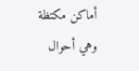أماكن مكتظة وهي أحوال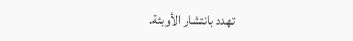تهدد بانتشار الأوبئة.